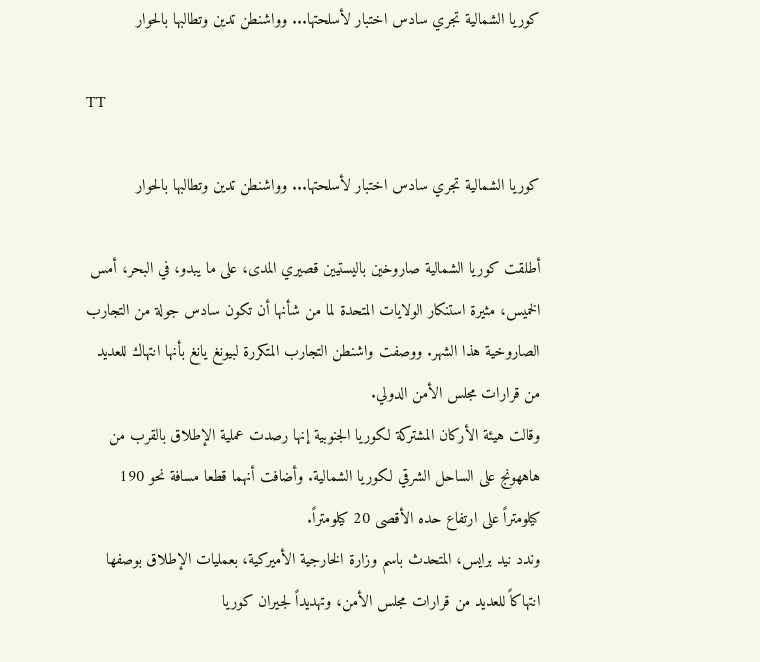كوريا الشمالية تجري سادس اختبار لأسلحتها... وواشنطن تدين وتطالبها بالحوار

TT

كوريا الشمالية تجري سادس اختبار لأسلحتها... وواشنطن تدين وتطالبها بالحوار

أطلقت كوريا الشمالية صاروخين باليستيين قصيري المدى، على ما يبدو، في البحر، أمس الخميس، مثيرة استنكار الولايات المتحدة لما من شأنها أن تكون سادس جولة من التجارب الصاروخية هذا الشهر. ووصفت واشنطن التجارب المتكررة لبيونغ يانغ بأنها انتهاك للعديد من قرارات مجلس الأمن الدولي.
وقالت هيئة الأركان المشتركة لكوريا الجنوبية إنها رصدت عملية الإطلاق بالقرب من هاههونج على الساحل الشرقي لكوريا الشمالية. وأضافت أنهما قطعا مسافة نحو 190 كيلومتراً على ارتفاع حده الأقصى 20 كيلومتراً.
وندد نيد برايس، المتحدث باسم وزارة الخارجية الأميركية، بعمليات الإطلاق بوصفها انتهاكاً للعديد من قرارات مجلس الأمن، وتهديداً لجيران كوريا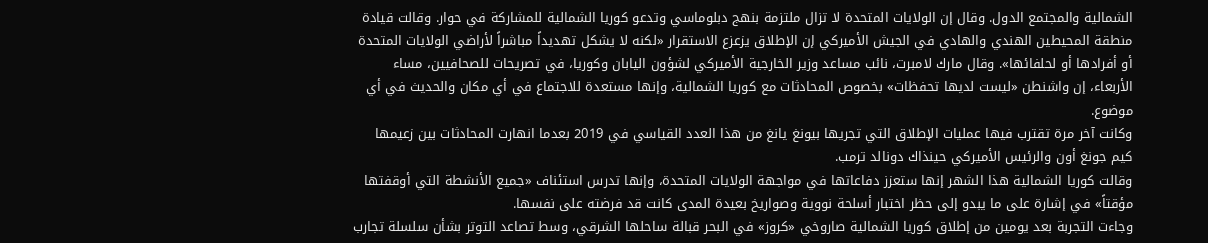الشمالية والمجتمع الدول. وقال إن الولايات المتحدة لا تزال ملتزمة بنهج دبلوماسي وتدعو كوريا الشمالية للمشاركة في حوار. وقالت قيادة منطقة المحيطين الهندي والهادي في الجيش الأميركي إن الإطلاق يزعزع الاستقرار «لكنه لا يشكل تهديداً مباشراً لأراضي الولايات المتحدة أو أفرادها أو لحلفائها». وقال مارك لامبرت، نائب مساعد وزير الخارجية الأميركي لشؤون اليابان وكوريا، في تصريحات للصحافيين، مساء الأربعاء، إن واشنطن «ليست لديها تحفظات» بخصوص المحادثات مع كوريا الشمالية، وإنها مستعدة للاجتماع في أي مكان والحديث في أي موضوع.
وكانت آخر مرة تقترب فيها عمليات الإطلاق التي تجريها بيونغ يانغ من هذا العدد القياسي في 2019 بعدما انهارت المحادثات بين زعيمها كيم جونغ أون والرئيس الأميركي حينذاك دونالد ترمب.
وقالت كوريا الشمالية هذا الشهر إنها ستعزز دفاعاتها في مواجهة الولايات المتحدة، وإنها تدرس استئناف «جميع الأنشطة التي أوقفتها مؤقتاً» في إشارة على ما يبدو إلى حظر اختبار أسلحة نووية وصواريخ بعيدة المدى كانت قد فرضته على نفسها.
وجاءت التجربة بعد يومين من إطلاق كوريا الشمالية صاروخي «كروز» في البحر قبالة ساحلها الشرقي، وسط تصاعد التوتر بشأن سلسلة تجارب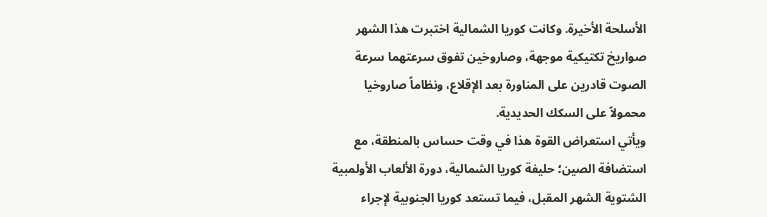الأسلحة الأخيرة. وكانت كوريا الشمالية اختبرت هذا الشهر صواريخ تكتيكية موجهة، وصاروخين تفوق سرعتهما سرعة الصوت قادرين على المناورة بعد الإقلاع، ونظاماً صاروخيا محمولاً على السكك الحديدية.
ويأتي استعراض القوة هذا في وقت حساس بالمنطقة، مع استضافة الصين؛ حليفة كوريا الشمالية، دورة الألعاب الأولمبية الشتوية الشهر المقبل، فيما تستعد كوريا الجنوبية لإجراء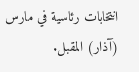انتخابات رئاسية في مارس (آذار) المقبل.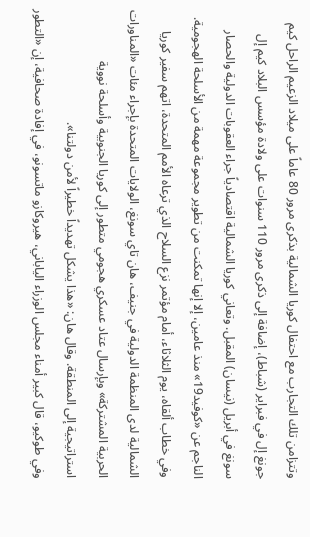وتتزامن تلك التجارب مع احتفال كوريا الشمالية بذكرى مرور 80 عاماً على ميلاد الزعيم الراحل كيم جونغ إل في فبراير (شباط)، إضافة إلى ذكرى مرور 110 سنوات على ولادة مؤسس البلاد كيم إل سونغ في أبريل (نيسان) المقبل. وتعاني كوريا الشمالية اقتصادياً جراء العقوبات الدولية والحصار الناجم عن «كوفيد19» منذ عامين، إلا إنها تمكنت من تطوير مجموعة مهمة من الأسلحة الهجومية.
وفي خطاب ألقاه، يوم الثلاثاء، أمام مؤتمر نزع السلاح الذي ترعاه الأمم المتحدة، اتهم سفير كوريا الشمالية لدى المنظمة الدولية في جنيف، هان تاي سونغ، الولايات المتحدة بإجراء مئات «المناورات الحربية المشتركة» وبإرسال عتاد عسكري هجومي متطور إلى كوريا الجنوبية وأسلحة نووية استراتيجية إلى المنطقة. وقال هان: «هذا يشكل تهديداً خطيراً لأمن دولتنا».
وفي طوكيو، قال كبير أمناء مجلس الوزراء الياباني، هيروكازو ماتسونو، في إفادة صحافية، إن «التطور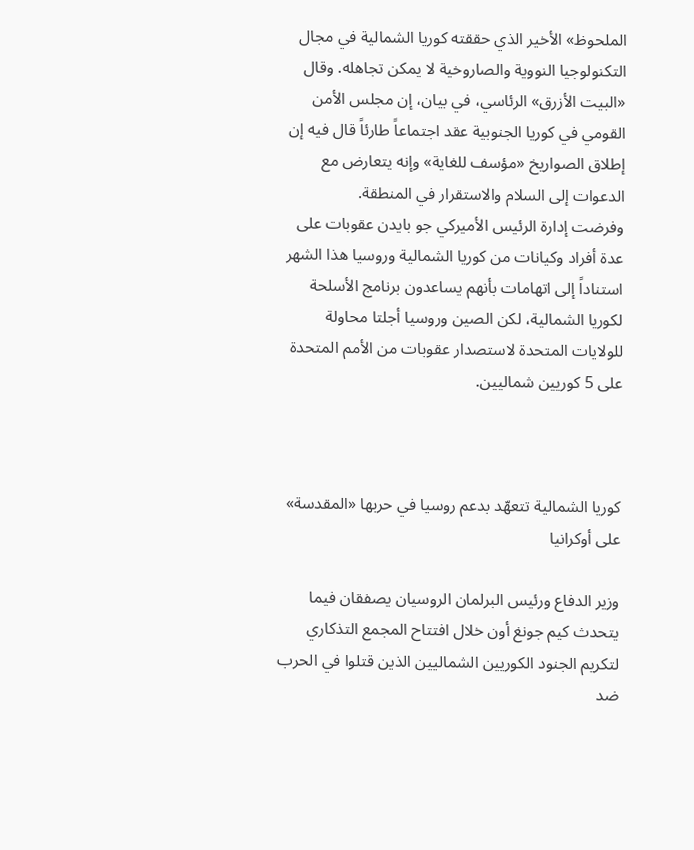الملحوظ» الأخير الذي حققته كوريا الشمالية في مجال التكنولوجيا النووية والصاروخية لا يمكن تجاهله. وقال «البيت الأزرق» الرئاسي، في بيان، إن مجلس الأمن القومي في كوريا الجنوبية عقد اجتماعاً طارئاً قال فيه إن إطلاق الصواريخ «مؤسف للغاية» وإنه يتعارض مع الدعوات إلى السلام والاستقرار في المنطقة.
وفرضت إدارة الرئيس الأميركي جو بايدن عقوبات على عدة أفراد وكيانات من كوريا الشمالية وروسيا هذا الشهر استناداً إلى اتهامات بأنهم يساعدون برنامج الأسلحة لكوريا الشمالية، لكن الصين وروسيا أجلتا محاولة للولايات المتحدة لاستصدار عقوبات من الأمم المتحدة على 5 كوريين شماليين.



كوريا الشمالية تتعهّد بدعم روسيا في حربها «المقدسة» على أوكرانيا

وزير الدفاع ورئيس البرلمان الروسيان يصفقان فيما يتحدث كيم جونغ أون خلال افتتاح المجمع التذكاري لتكريم الجنود الكوريين الشماليين الذين قتلوا في الحرب ضد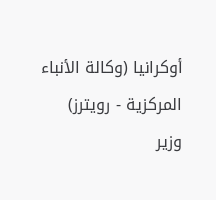أوكرانيا (وكالة الأنباء المركزية - رويترز)
وزير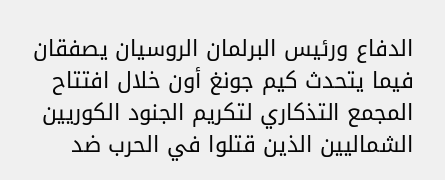الدفاع ورئيس البرلمان الروسيان يصفقان فيما يتحدث كيم جونغ أون خلال افتتاح المجمع التذكاري لتكريم الجنود الكوريين الشماليين الذين قتلوا في الحرب ضد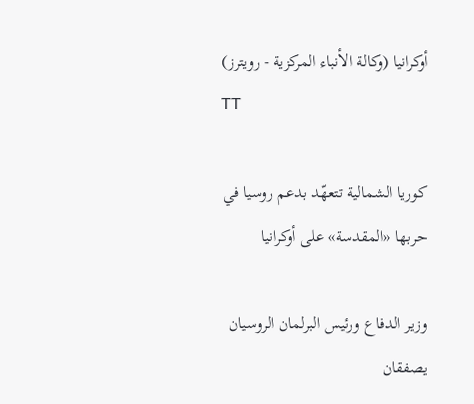أوكرانيا (وكالة الأنباء المركزية - رويترز)
TT

كوريا الشمالية تتعهّد بدعم روسيا في حربها «المقدسة» على أوكرانيا

وزير الدفاع ورئيس البرلمان الروسيان يصفقان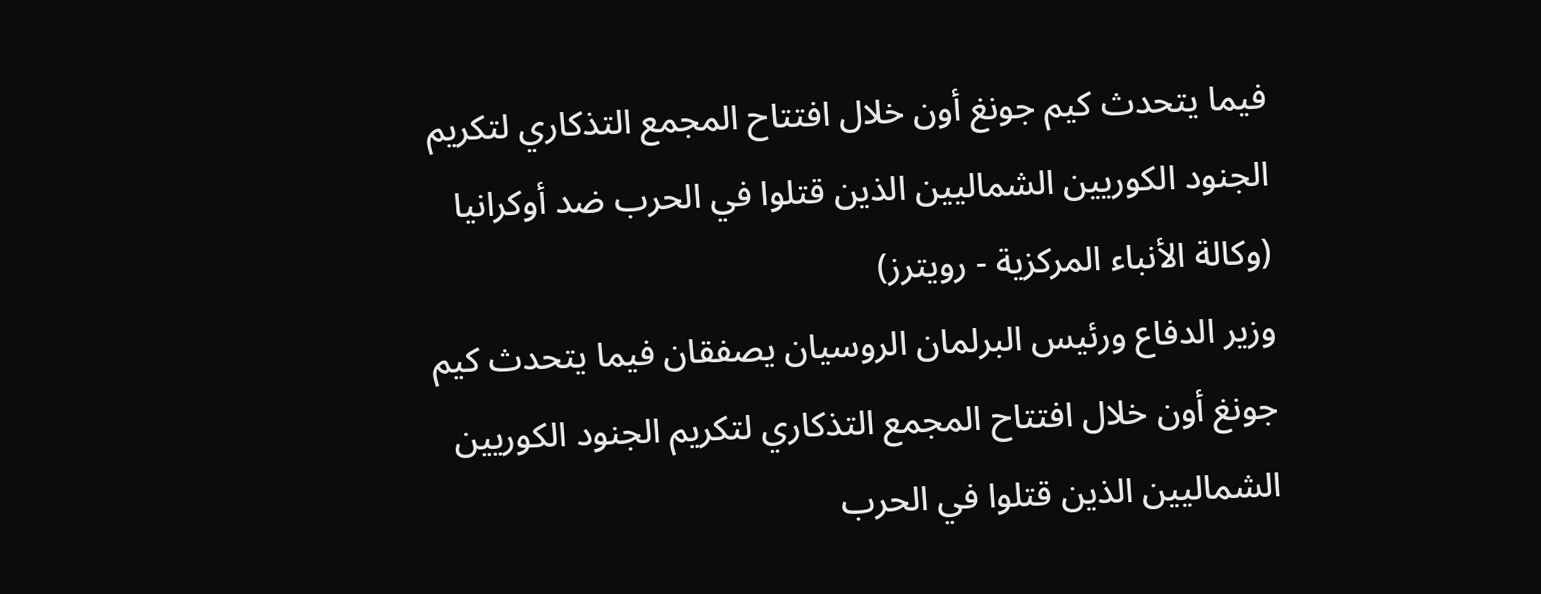فيما يتحدث كيم جونغ أون خلال افتتاح المجمع التذكاري لتكريم الجنود الكوريين الشماليين الذين قتلوا في الحرب ضد أوكرانيا (وكالة الأنباء المركزية - رويترز)
وزير الدفاع ورئيس البرلمان الروسيان يصفقان فيما يتحدث كيم جونغ أون خلال افتتاح المجمع التذكاري لتكريم الجنود الكوريين الشماليين الذين قتلوا في الحرب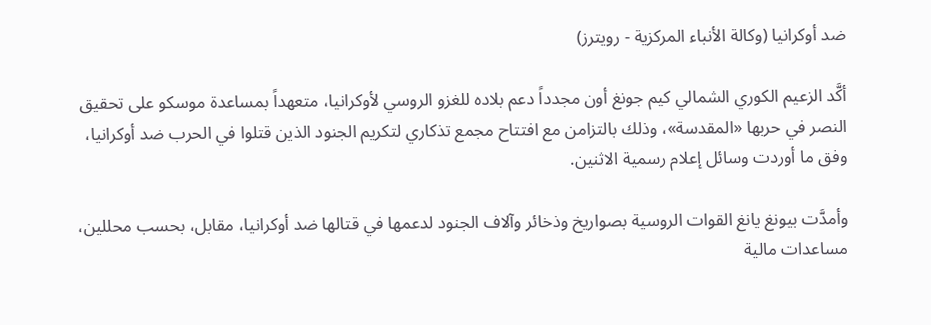ضد أوكرانيا (وكالة الأنباء المركزية - رويترز)

أكَّد الزعيم الكوري الشمالي كيم جونغ أون مجدداً دعم بلاده للغزو الروسي لأوكرانيا، متعهداً بمساعدة موسكو على تحقيق النصر في حربها «المقدسة»، وذلك بالتزامن مع افتتاح مجمع تذكاري لتكريم الجنود الذين قتلوا في الحرب ضد أوكرانيا، وفق ما أوردت وسائل إعلام رسمية الاثنين.

وأمدَّت بيونغ يانغ القوات الروسية بصواريخ وذخائر وآلاف الجنود لدعمها في قتالها ضد أوكرانيا، مقابل، بحسب محللين، مساعدات مالية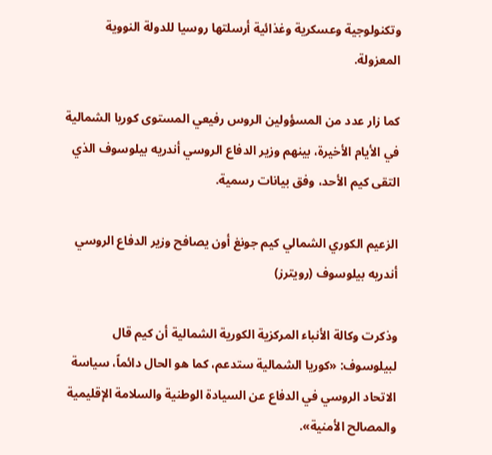وتكنولوجية وعسكرية وغذائية أرسلتها روسيا للدولة النووية المعزولة.

كما زار عدد من المسؤولين الروس رفيعي المستوى كوريا الشمالية في الأيام الأخيرة، بينهم وزير الدفاع الروسي أندريه بيلوسوف الذي التقى كيم الأحد، وفق بيانات رسمية.

الزعيم الكوري الشمالي كيم جونغ أون يصافح وزير الدفاع الروسي أندريه بيلوسوف (رويترز)

وذكرت وكالة الأنباء المركزية الكورية الشمالية أن كيم قال لبيلوسوف: «كوريا الشمالية ستدعم، كما هو الحال دائماً، سياسة الاتحاد الروسي في الدفاع عن السيادة الوطنية والسلامة الإقليمية والمصالح الأمنية».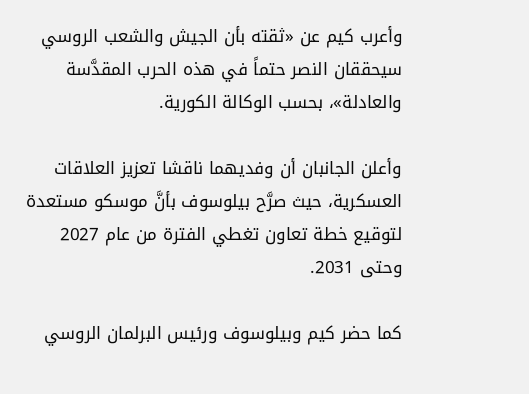وأعرب كيم عن «ثقته بأن الجيش والشعب الروسي سيحققان النصر حتماً في هذه الحرب المقدَّسة والعادلة»، بحسب الوكالة الكورية.

وأعلن الجانبان أن وفديهما ناقشا تعزيز العلاقات العسكرية، حيث صرَّح بيلوسوف بأنَّ موسكو مستعدة لتوقيع خطة تعاون تغطي الفترة من عام 2027 وحتى 2031.

كما حضر كيم وبيلوسوف ورئيس البرلمان الروسي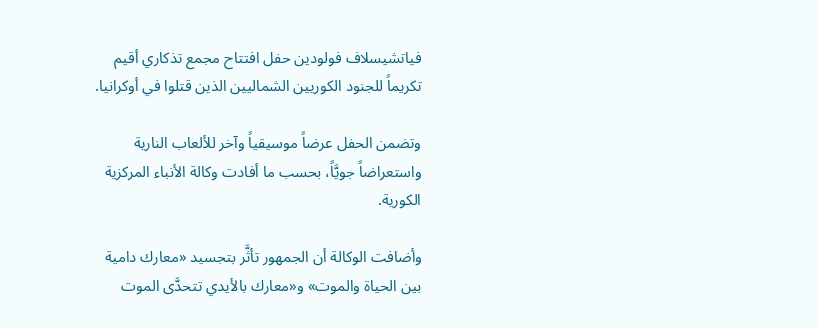فياتشيسلاف فولودين حفل افتتاح مجمع تذكاري أقيم تكريماً للجنود الكوريين الشماليين الذين قتلوا في أوكرانيا.

وتضمن الحفل عرضاً موسيقياً وآخر للألعاب النارية واستعراضاً جويَّاً، بحسب ما أفادت وكالة الأنباء المركزية الكورية.

وأضافت الوكالة أن الجمهور تأثَّر بتجسيد «معارك دامية بين الحياة والموت» و«معارك بالأيدي تتحدَّى الموت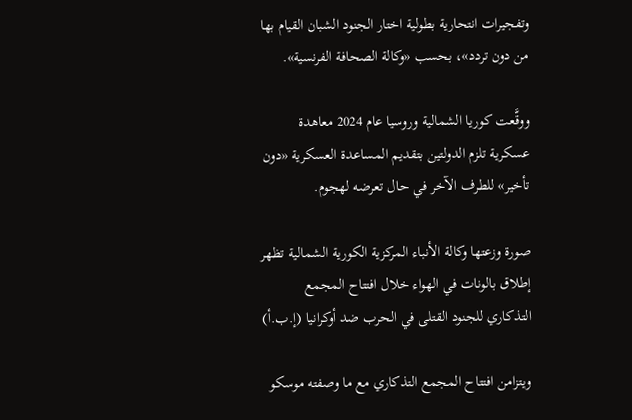وتفجيرات انتحارية بطولية اختار الجنود الشبان القيام بها من دون تردد»، بحسب «وكالة الصحافة الفرنسية».

ووقَّعت كوريا الشمالية وروسيا عام 2024 معاهدة عسكرية تلزم الدولتين بتقديم المساعدة العسكرية «دون تأخير» للطرف الآخر في حال تعرضه لهجوم.

صورة وزعتها وكالة الأنباء المركزية الكورية الشمالية تظهر إطلاق بالونات في الهواء خلال افتتاح المجمع التذكاري للجنود القتلى في الحرب ضد أوكرانيا (إ.ب.أ)

ويتزامن افتتاح المجمع التذكاري مع ما وصفته موسكو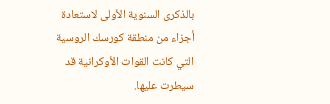بالذكرى السنوية الأولى لاستعادة أجزاء من منطقة كورسك الروسية التي كانت القوات الأوكرانية قد سيطرت عليها.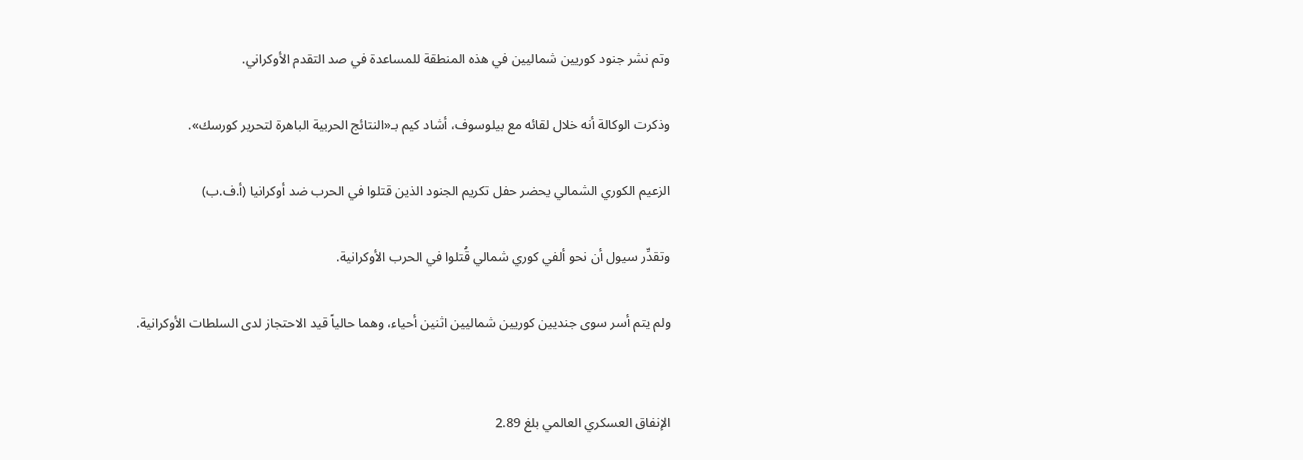وتم نشر جنود كوريين شماليين في هذه المنطقة للمساعدة في صد التقدم الأوكراني.

وذكرت الوكالة أنه خلال لقائه مع بيلوسوف، أشاد كيم بـ«النتائج الحربية الباهرة لتحرير كورسك».

الزعيم الكوري الشمالي يحضر حفل تكريم الجنود الذين قتلوا في الحرب ضد أوكرانيا (أ.ف.ب)

وتقدِّر سيول أن نحو ألفي كوري شمالي قُتلوا في الحرب الأوكرانية.

ولم يتم أسر سوى جنديين كوريين شماليين اثنين أحياء، وهما حالياً قيد الاحتجاز لدى السلطات الأوكرانية.


الإنفاق العسكري العالمي بلغ 2.89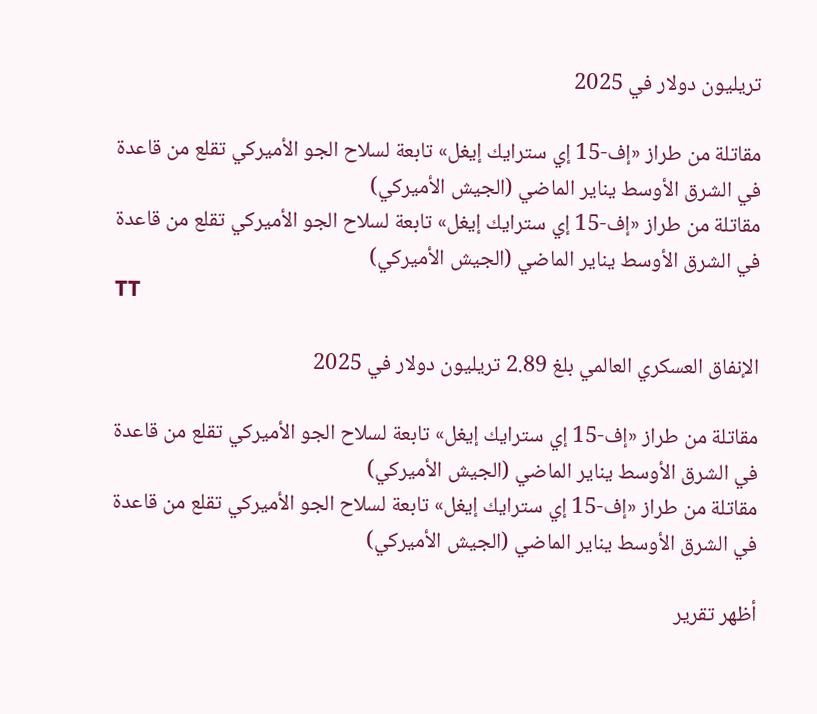تريليون دولار في 2025

مقاتلة من طراز «إف-15 إي سترايك إيغل» تابعة لسلاح الجو الأميركي تقلع من قاعدة في الشرق الأوسط يناير الماضي (الجيش الأميركي)
مقاتلة من طراز «إف-15 إي سترايك إيغل» تابعة لسلاح الجو الأميركي تقلع من قاعدة في الشرق الأوسط يناير الماضي (الجيش الأميركي)
TT

الإنفاق العسكري العالمي بلغ 2.89 تريليون دولار في 2025

مقاتلة من طراز «إف-15 إي سترايك إيغل» تابعة لسلاح الجو الأميركي تقلع من قاعدة في الشرق الأوسط يناير الماضي (الجيش الأميركي)
مقاتلة من طراز «إف-15 إي سترايك إيغل» تابعة لسلاح الجو الأميركي تقلع من قاعدة في الشرق الأوسط يناير الماضي (الجيش الأميركي)

أظهر تقرير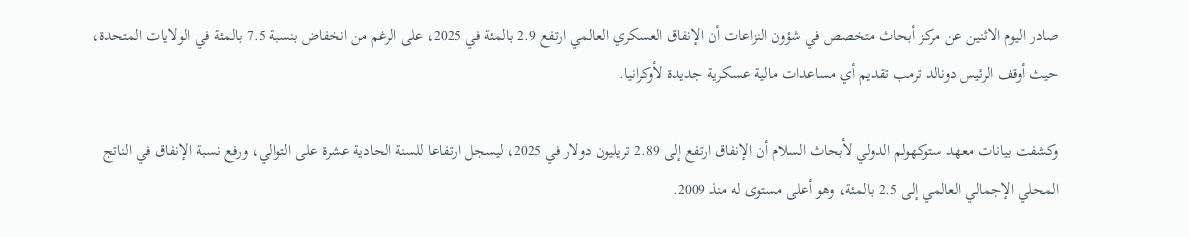صادر اليوم الاثنين عن مركز أبحاث متخصص في شؤون النزاعات أن الإنفاق العسكري العالمي ارتفع 2.9 بالمئة في 2025، على الرغم من انخفاض بنسبة 7.5 بالمئة في الولايات المتحدة، حيث أوقف الرئيس دونالد ترمب تقديم أي مساعدات مالية عسكرية جديدة لأوكرانيا.

وكشفت بيانات معهد ستوكهولم الدولي لأبحاث السلام أن الإنفاق ارتفع إلى 2.89 تريليون دولار في 2025، ليسجل ارتفاعا للسنة الحادية عشرة على التوالي، ورفع نسبة الإنفاق في الناتج المحلي الإجمالي العالمي إلى 2.5 بالمئة، وهو أعلى مستوى له منذ 2009.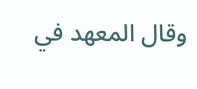وقال المعهد في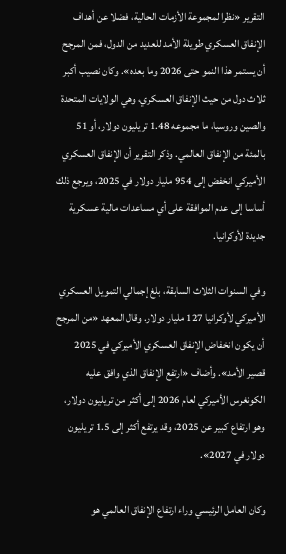التقرير «نظرا لمجموعة الأزمات الحالية، فضلا عن أهداف الإنفاق العسكري طويلة الأمد للعديد من الدول، فمن المرجح أن يستمر هذا النمو حتى 2026 وما بعده». وكان نصيب أكبر ثلاث دول من حيث الإنفاق العسكري، وهي الولايات المتحدة والصين وروسيا، ما مجموعه 1.48 تريليون دولار، أو 51 بالمئة من الإنفاق العالمي. وذكر التقرير أن الإنفاق العسكري الأميركي انخفض إلى 954 مليار دولار في 2025، ويرجع ذلك أساسا إلى عدم الموافقة على أي مساعدات مالية عسكرية جديدة لأوكرانيا.

وفي السنوات الثلاث السابقة، بلغ إجمالي التمويل العسكري الأميركي لأوكرانيا 127 مليار دولار. وقال المعهد «من المرجح أن يكون انخفاض الإنفاق العسكري الأميركي في 2025 قصير الأمد». وأضاف «ارتفع الإنفاق الذي وافق عليه الكونغرس الأميركي لعام 2026 إلى أكثر من تريليون دولار، وهو ارتفاع كبير عن 2025، وقد يرتفع أكثر إلى 1.5 تريليون دولار في 2027».

وكان العامل الرئيسي وراء ارتفاع الإنفاق العالمي هو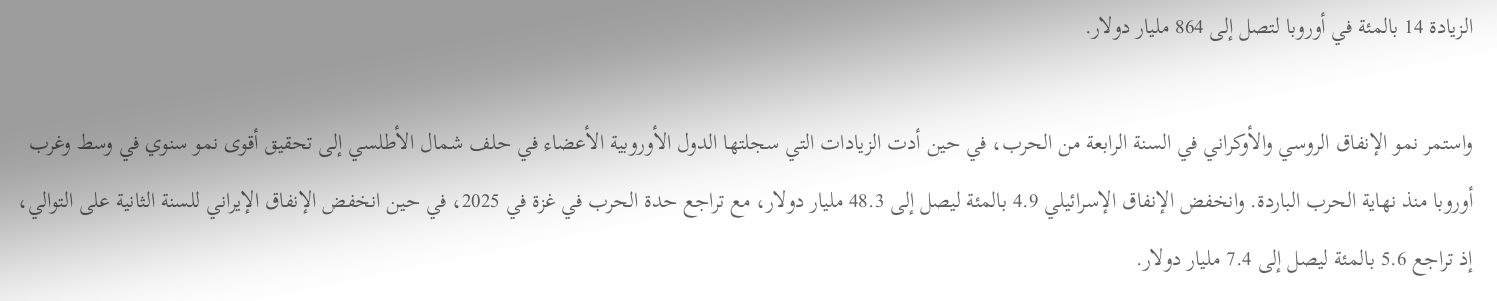الزيادة 14 بالمئة في أوروبا لتصل إلى 864 مليار دولار.

واستمر نمو الإنفاق الروسي والأوكراني في السنة الرابعة من الحرب، في حين أدت الزيادات التي سجلتها الدول الأوروبية الأعضاء في حلف شمال الأطلسي إلى تحقيق أقوى نمو سنوي في وسط وغرب أوروبا منذ نهاية الحرب الباردة. وانخفض الإنفاق الإسرائيلي 4.9 بالمئة ليصل إلى 48.3 مليار دولار، مع تراجع حدة الحرب في غزة في 2025، في حين انخفض الإنفاق الإيراني للسنة الثانية على التوالي، إذ تراجع 5.6 بالمئة ليصل إلى 7.4 مليار دولار.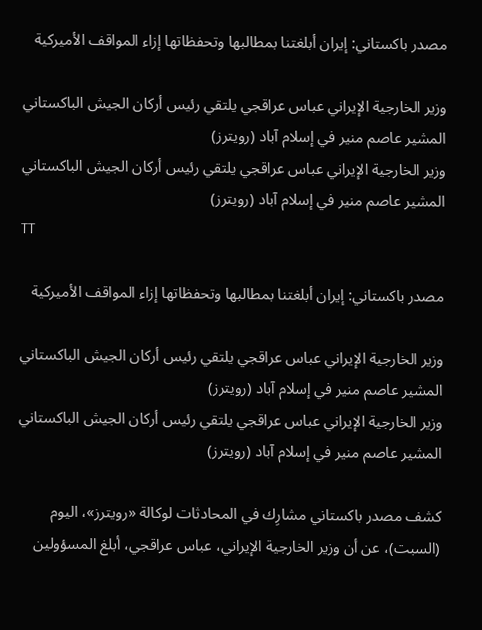مصدر باكستاني: إيران أبلغتنا بمطالبها وتحفظاتها إزاء المواقف الأميركية

وزير الخارجية الإيراني عباس عراقجي يلتقي رئيس أركان الجيش الباكستاني المشير عاصم منير في إسلام آباد (رويترز)
وزير الخارجية الإيراني عباس عراقجي يلتقي رئيس أركان الجيش الباكستاني المشير عاصم منير في إسلام آباد (رويترز)
TT

مصدر باكستاني: إيران أبلغتنا بمطالبها وتحفظاتها إزاء المواقف الأميركية

وزير الخارجية الإيراني عباس عراقجي يلتقي رئيس أركان الجيش الباكستاني المشير عاصم منير في إسلام آباد (رويترز)
وزير الخارجية الإيراني عباس عراقجي يلتقي رئيس أركان الجيش الباكستاني المشير عاصم منير في إسلام آباد (رويترز)

كشف مصدر ‌باكستاني مشارِك ‌في المحادثات ‌لوكالة «رويترز»، اليوم (السبت)، عن أن وزير الخارجية الإيراني، عباس عراقجي، ‌أبلغ ‌المسؤولين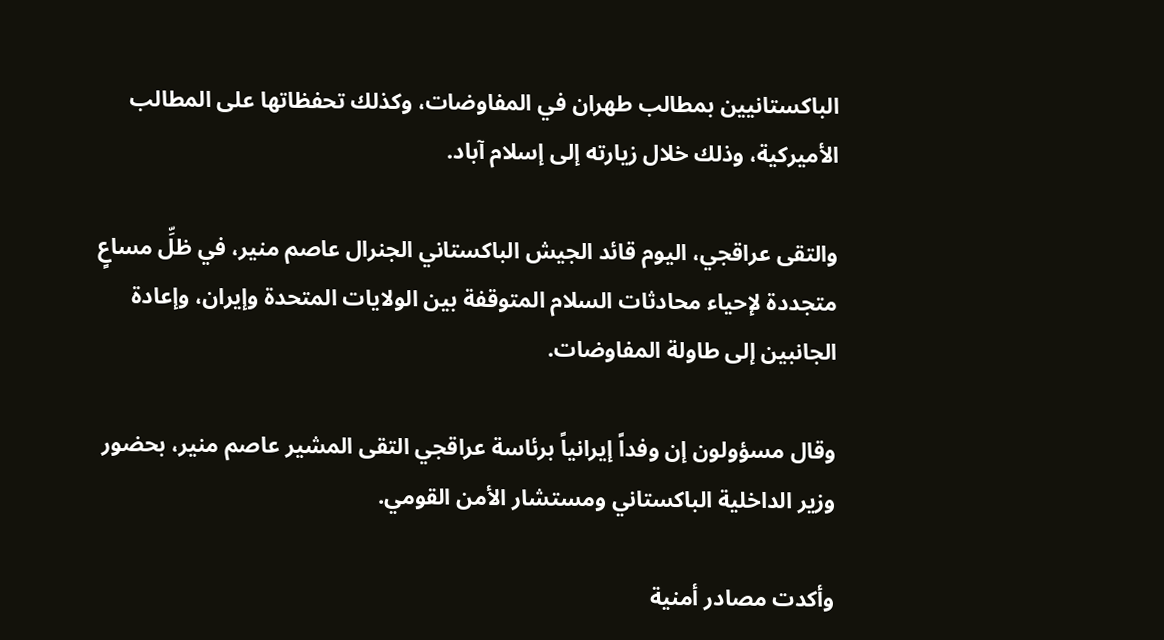الباكستانيين ‌بمطالب ‌طهران في المفاوضات، ‌وكذلك تحفظاتها على المطالب الأميركية، وذلك خلال زيارته إلى إسلام آباد.

والتقى عراقجي، اليوم قائد الجيش الباكستاني الجنرال عاصم منير، في ظلِّ مساعٍ متجددة لإحياء محادثات السلام المتوقفة بين الولايات المتحدة وإيران، وإعادة الجانبين إلى طاولة المفاوضات.

وقال مسؤولون إن وفداً إيرانياً برئاسة عراقجي التقى المشير عاصم منير، بحضور وزير الداخلية الباكستاني ومستشار الأمن القومي.

وأكدت مصادر أمنية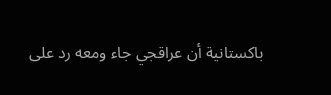باكستانية أن عراقجي جاء ومعه رد على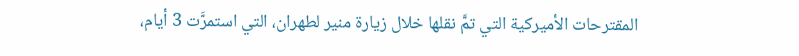المقترحات الأميركية التي تمَّ نقلها خلال زيارة منير لطهران، التي استمرَّت 3 أيام،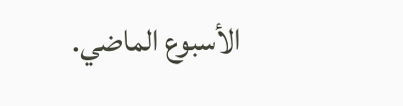الأسبوع الماضي.